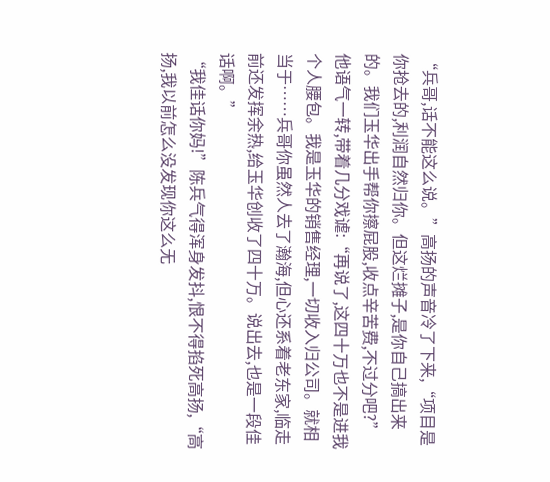“兵哥,话不能这么说。”高扬的声音冷了下来,“项目是你抢去的,利润自然归你。但这烂摊子,是你自己搞出来的。我们玉华出手帮你擦屁股,收点辛苦费,不过分吧?”
他语气一转,带着几分戏谑:“再说了,这四十万也不是进我个人腰包。我是玉华的销售经理,一切收入归公司。就相当于……兵哥你虽然人去了瀚海,但心还系着老东家,临走前还发挥余热,给玉华创收了四十万。说出去,也是一段佳话啊。”
“我佳话你妈!”陈兵气得浑身发抖,恨不得掐死高扬,“高扬,我以前怎么没发现你这么无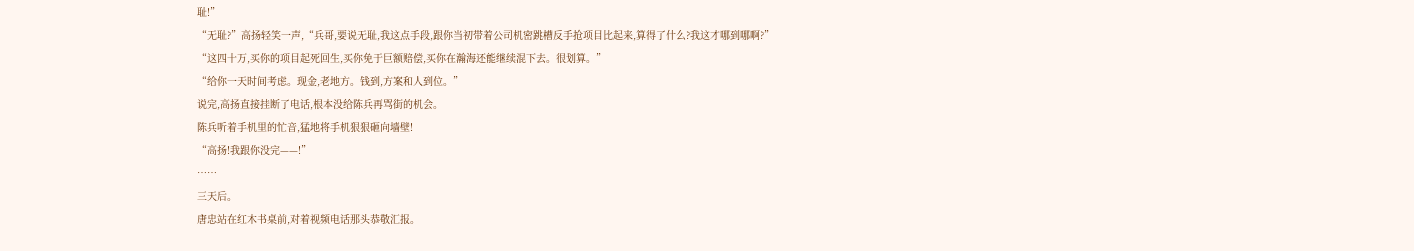耻!”
“无耻?”高扬轻笑一声,“兵哥,要说无耻,我这点手段,跟你当初带着公司机密跳槽反手抢项目比起来,算得了什么?我这才哪到哪啊?”
“这四十万,买你的项目起死回生,买你免于巨额赔偿,买你在瀚海还能继续混下去。很划算。”
“给你一天时间考虑。现金,老地方。钱到,方案和人到位。”
说完,高扬直接挂断了电话,根本没给陈兵再骂街的机会。
陈兵听着手机里的忙音,猛地将手机狠狠砸向墙壁!
“高扬!我跟你没完——!”
……
三天后。
唐忠站在红木书桌前,对着视频电话那头恭敬汇报。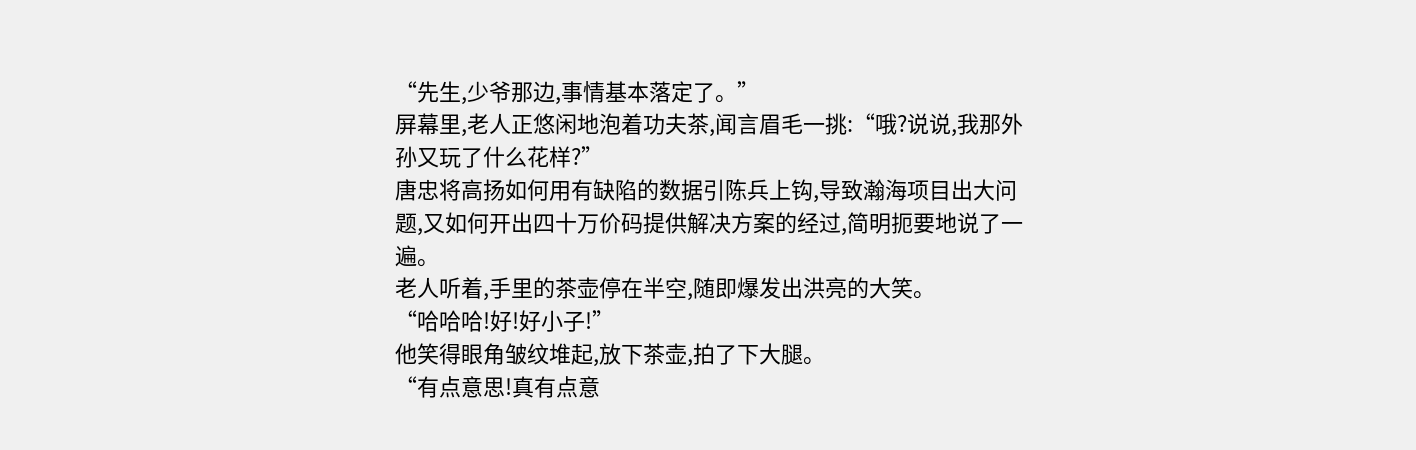“先生,少爷那边,事情基本落定了。”
屏幕里,老人正悠闲地泡着功夫茶,闻言眉毛一挑:“哦?说说,我那外孙又玩了什么花样?”
唐忠将高扬如何用有缺陷的数据引陈兵上钩,导致瀚海项目出大问题,又如何开出四十万价码提供解决方案的经过,简明扼要地说了一遍。
老人听着,手里的茶壶停在半空,随即爆发出洪亮的大笑。
“哈哈哈!好!好小子!”
他笑得眼角皱纹堆起,放下茶壶,拍了下大腿。
“有点意思!真有点意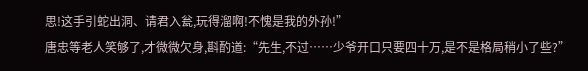思!这手引蛇出洞、请君入瓮,玩得溜啊!不愧是我的外孙!”
唐忠等老人笑够了,才微微欠身,斟酌道:“先生,不过……少爷开口只要四十万,是不是格局稍小了些?”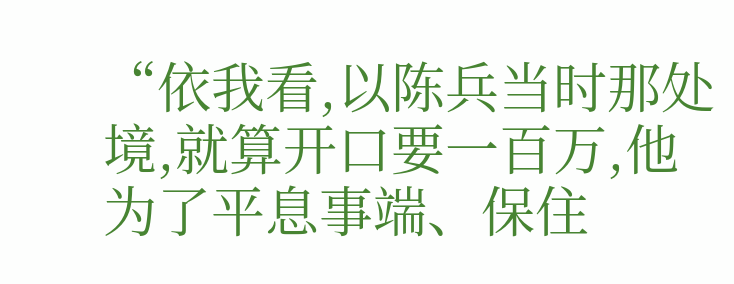“依我看,以陈兵当时那处境,就算开口要一百万,他为了平息事端、保住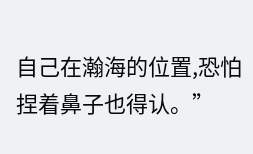自己在瀚海的位置,恐怕捏着鼻子也得认。”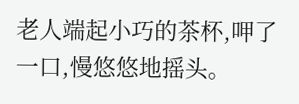老人端起小巧的茶杯,呷了一口,慢悠悠地摇头。